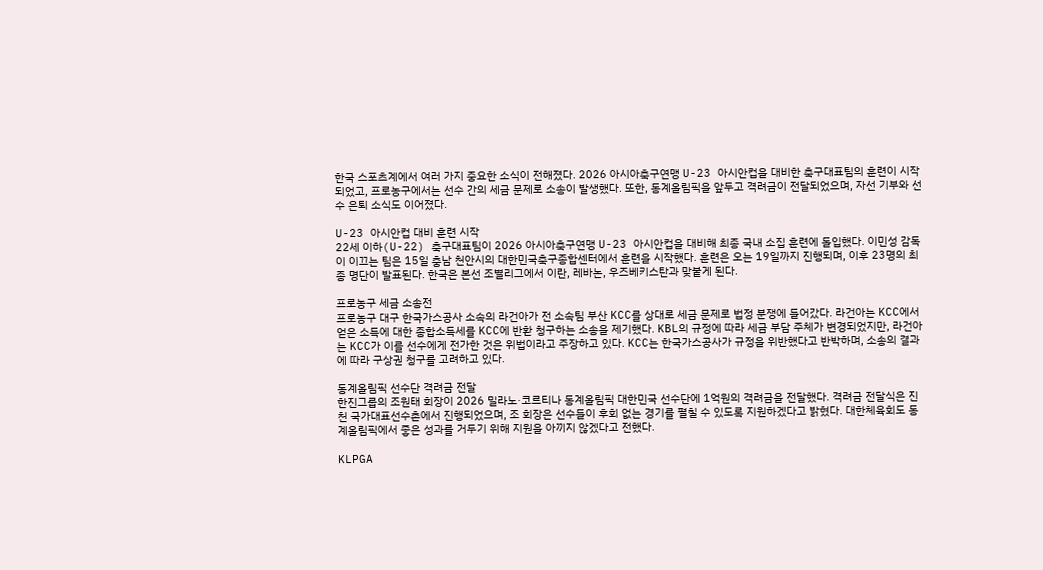한국 스포츠계에서 여러 가지 중요한 소식이 전해졌다. 2026 아시아축구연맹 U-23 아시안컵을 대비한 축구대표팀의 훈련이 시작되었고, 프로농구에서는 선수 간의 세금 문제로 소송이 발생했다. 또한, 동계올림픽을 앞두고 격려금이 전달되었으며, 자선 기부와 선수 은퇴 소식도 이어졌다.

U-23 아시안컵 대비 훈련 시작
22세 이하(U-22) 축구대표팀이 2026 아시아축구연맹 U-23 아시안컵을 대비해 최종 국내 소집 훈련에 돌입했다. 이민성 감독이 이끄는 팀은 15일 충남 천안시의 대한민국축구종합센터에서 훈련을 시작했다. 훈련은 오는 19일까지 진행되며, 이후 23명의 최종 명단이 발표된다. 한국은 본선 조별리그에서 이란, 레바논, 우즈베키스탄과 맞붙게 된다.

프로농구 세금 소송전
프로농구 대구 한국가스공사 소속의 라건아가 전 소속팀 부산 KCC를 상대로 세금 문제로 법정 분쟁에 들어갔다. 라건아는 KCC에서 얻은 소득에 대한 종합소득세를 KCC에 반환 청구하는 소송을 제기했다. KBL의 규정에 따라 세금 부담 주체가 변경되었지만, 라건아는 KCC가 이를 선수에게 전가한 것은 위법이라고 주장하고 있다. KCC는 한국가스공사가 규정을 위반했다고 반박하며, 소송의 결과에 따라 구상권 청구를 고려하고 있다.

동계올림픽 선수단 격려금 전달
한진그룹의 조원태 회장이 2026 밀라노·코르티나 동계올림픽 대한민국 선수단에 1억원의 격려금을 전달했다. 격려금 전달식은 진천 국가대표선수촌에서 진행되었으며, 조 회장은 선수들이 후회 없는 경기를 펼칠 수 있도록 지원하겠다고 밝혔다. 대한체육회도 동계올림픽에서 좋은 성과를 거두기 위해 지원을 아끼지 않겠다고 전했다.

KLPGA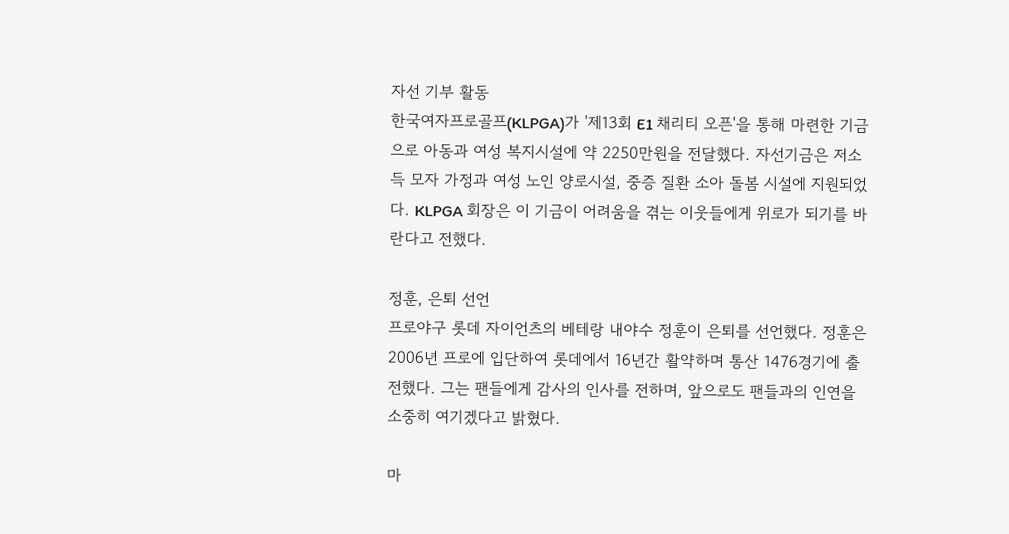자선 기부 활동
한국여자프로골프(KLPGA)가 '제13회 E1 채리티 오픈'을 통해 마련한 기금으로 아동과 여성 복지시설에 약 2250만원을 전달했다. 자선기금은 저소득 모자 가정과 여성 노인 양로시설, 중증 질환 소아 돌봄 시설에 지원되었다. KLPGA 회장은 이 기금이 어려움을 겪는 이웃들에게 위로가 되기를 바란다고 전했다.

정훈, 은퇴 선언
프로야구 롯데 자이언츠의 베테랑 내야수 정훈이 은퇴를 선언했다. 정훈은 2006년 프로에 입단하여 롯데에서 16년간 활약하며 통산 1476경기에 출전했다. 그는 팬들에게 감사의 인사를 전하며, 앞으로도 팬들과의 인연을 소중히 여기겠다고 밝혔다.

마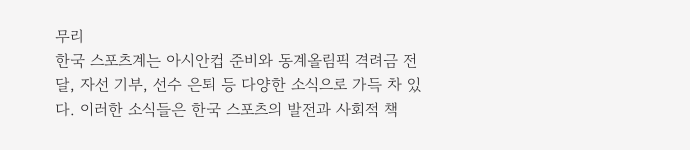무리
한국 스포츠계는 아시안컵 준비와 동계올림픽 격려금 전달, 자선 기부, 선수 은퇴 등 다양한 소식으로 가득 차 있다. 이러한 소식들은 한국 스포츠의 발전과 사회적 책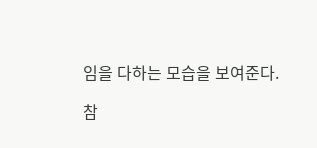임을 다하는 모습을 보여준다.

참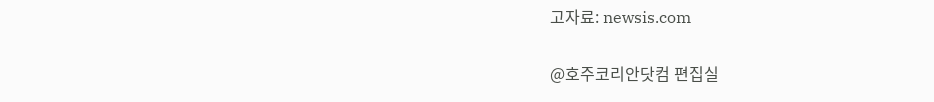고자료: newsis.com

@호주코리안닷컴 편집실